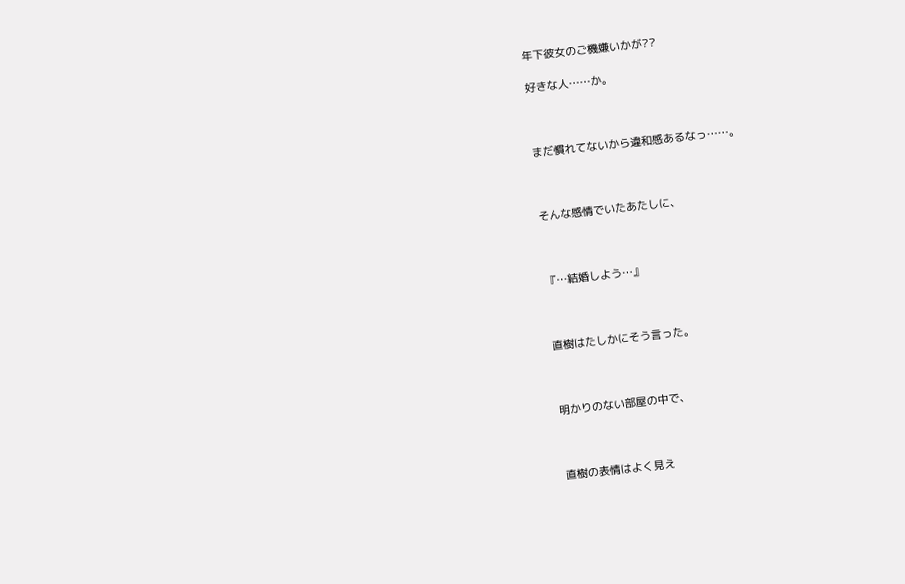年下彼女のご機嫌いかが??

好きな人……か。



まだ慣れてないから違和感あるなっ……。



そんな感情でいたあたしに、



『…結婚しよう…』



直樹はたしかにそう言った。



明かりのない部屋の中で、



直樹の表情はよく見え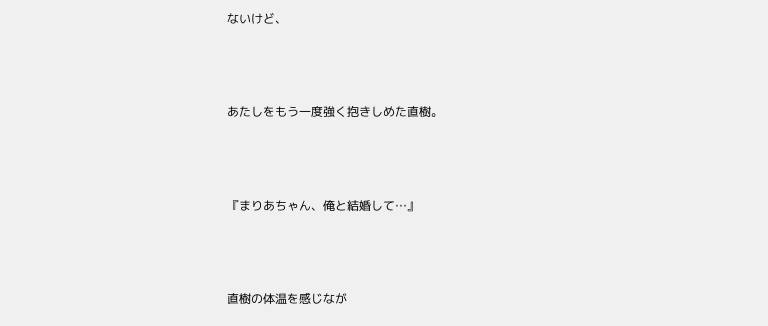ないけど、



あたしをもう一度強く抱きしめた直樹。



『まりあちゃん、俺と結婚して…』



直樹の体温を感じなが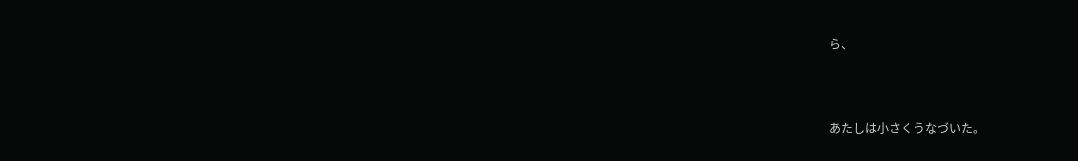ら、



あたしは小さくうなづいた。